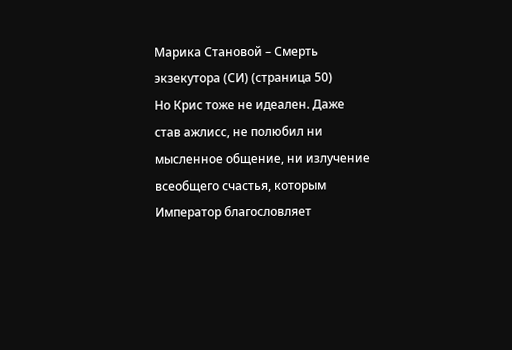Марика Становой – Смерть экзекутора (СИ) (страница 50)
Но Крис тоже не идеален. Даже став ажлисс, не полюбил ни мысленное общение, ни излучение всеобщего счастья, которым Император благословляет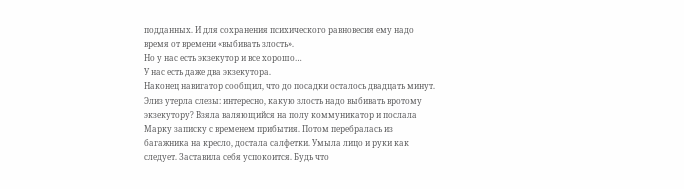подданных. И для сохранения психического равновесия ему надо время от времени «выбивать злость».
Но у нас есть экзекутор и все хорошо…
У нас есть даже два экзекутора.
Наконец навигатор сообщил, что до посадки осталось двадцать минут. Элиз утерла слезы: интересно, какую злость надо выбивать вротому экзекутору? Взяла валяющийся на полу коммуникатор и послала Марку записку с временем прибытия. Потом перебралась из багажника на кресло, достала салфетки. Умыла лицо и руки как следует. Заставила себя успокоится. Будь что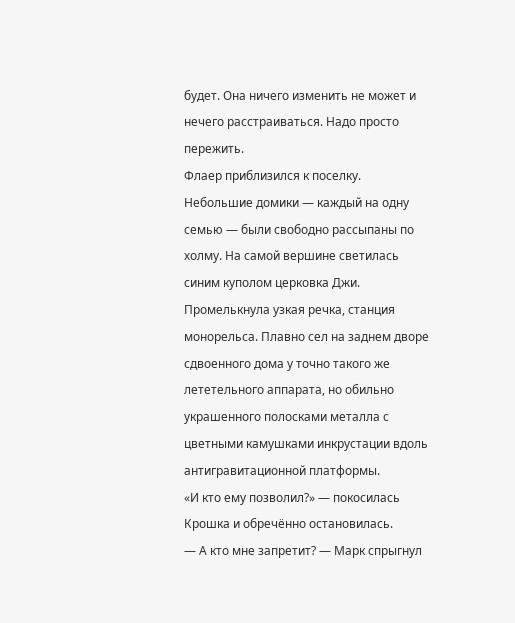будет. Она ничего изменить не может и нечего расстраиваться. Надо просто пережить.
Флаер приблизился к поселку. Небольшие домики — каждый на одну семью — были свободно рассыпаны по холму. На самой вершине светилась синим куполом церковка Джи. Промелькнула узкая речка, станция монорельса. Плавно сел на заднем дворе сдвоенного дома у точно такого же лететельного аппарата, но обильно украшенного полосками металла с цветными камушками инкрустации вдоль антигравитационной платформы.
«И кто ему позволил?» — покосилась Крошка и обречённо остановилась.
— А кто мне запретит? — Марк спрыгнул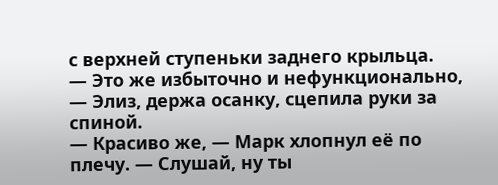с верхней ступеньки заднего крыльца.
— Это же избыточно и нефункционально, — Элиз, держа осанку, сцепила руки за спиной.
— Красиво же, — Марк хлопнул её по плечу. — Слушай, ну ты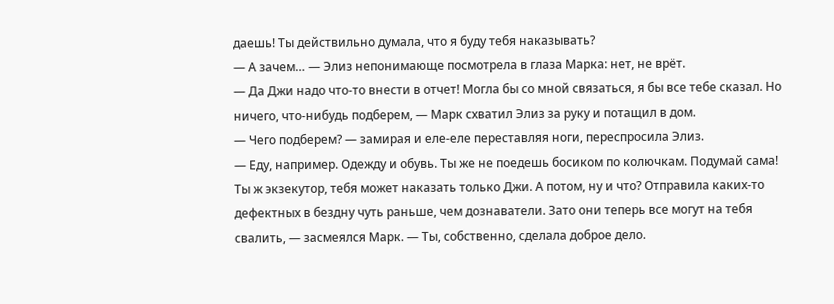даешь! Ты действильно думала, что я буду тебя наказывать?
— А зачем… — Элиз непонимающе посмотрела в глаза Марка: нет, не врёт.
— Да Джи надо что-то внести в отчет! Могла бы со мной связаться, я бы все тебе сказал. Но ничего, что-нибудь подберем, — Марк схватил Элиз за руку и потащил в дом.
— Чего подберем? — замирая и еле-еле переставляя ноги, переспросила Элиз.
— Еду, например. Одежду и обувь. Ты же не поедешь босиком по колючкам. Подумай сама! Ты ж экзекутор, тебя может наказать только Джи. А потом, ну и что? Отправила каких-то дефектных в бездну чуть раньше, чем дознаватели. Зато они теперь все могут на тебя свалить, — засмеялся Марк. — Ты, собственно, сделала доброе дело.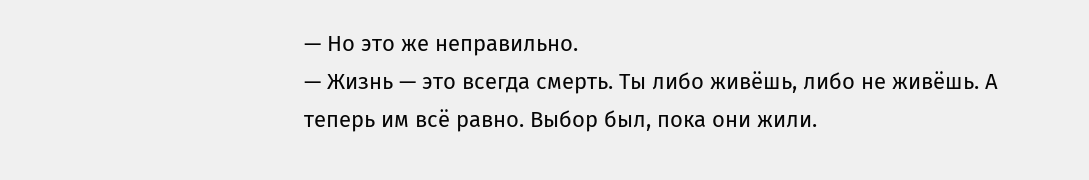— Но это же неправильно.
— Жизнь — это всегда смерть. Ты либо живёшь, либо не живёшь. А теперь им всё равно. Выбор был, пока они жили.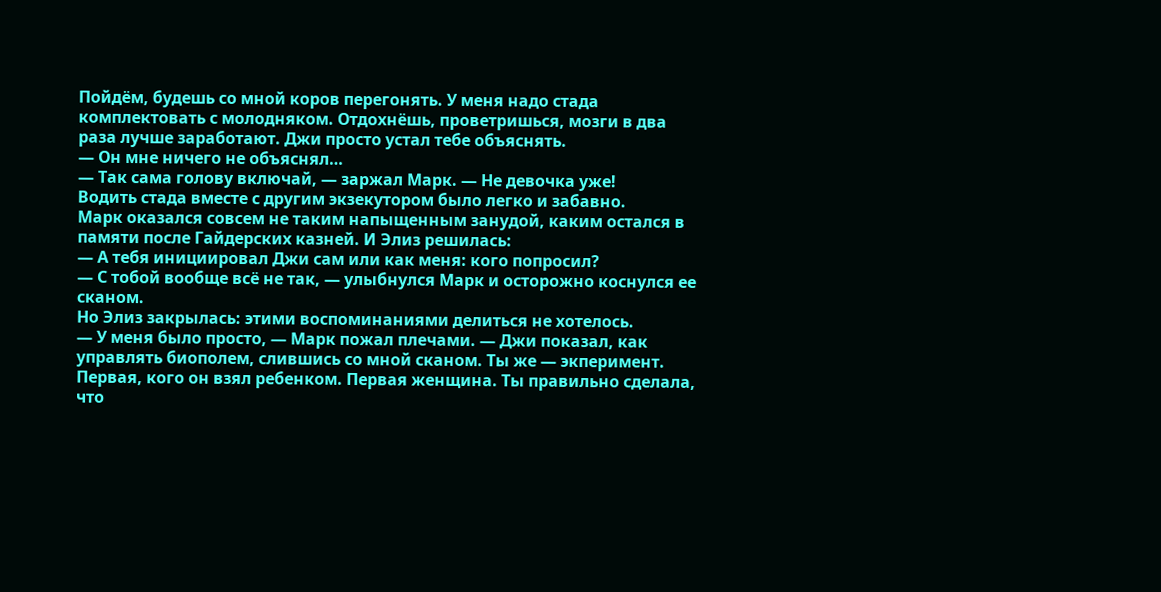Пойдём, будешь со мной коров перегонять. У меня надо стада комплектовать с молодняком. Отдохнёшь, проветришься, мозги в два раза лучше заработают. Джи просто устал тебе объяснять.
— Он мне ничего не объяснял…
— Так сама голову включай, — заржал Марк. — Не девочка уже!
Водить стада вместе с другим экзекутором было легко и забавно.
Марк оказался совсем не таким напыщенным занудой, каким остался в памяти после Гайдерских казней. И Элиз решилась:
— А тебя инициировал Джи сам или как меня: кого попросил?
— С тобой вообще всё не так, — улыбнулся Марк и осторожно коснулся ее сканом.
Но Элиз закрылась: этими воспоминаниями делиться не хотелось.
— У меня было просто, — Марк пожал плечами. — Джи показал, как управлять биополем, слившись со мной сканом. Ты же — экперимент. Первая, кого он взял ребенком. Первая женщина. Ты правильно сделала, что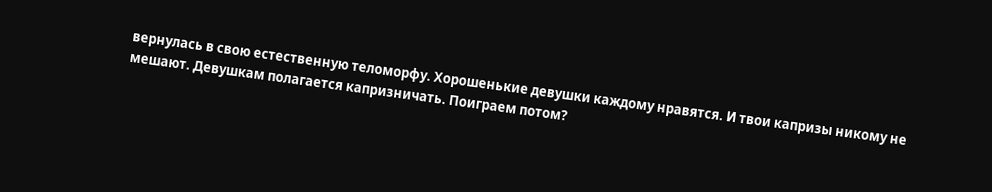вернулась в свою естественную теломорфу. Хорошенькие девушки каждому нравятся. И твои капризы никому не мешают. Девушкам полагается капризничать. Поиграем потом?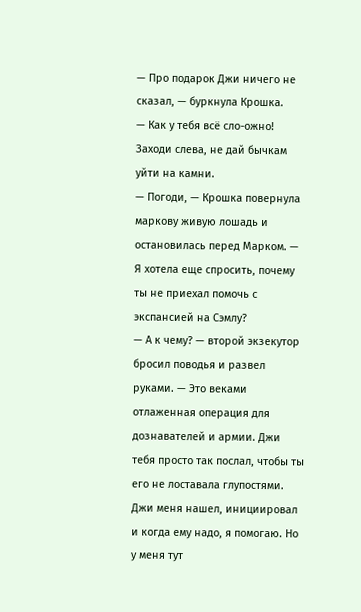— Про подарок Джи ничего не сказал, — буркнула Крошка.
— Как у тебя всё сло-ожно! Заходи слева, не дай бычкам уйти на камни.
— Погоди, — Крошка повернула маркову живую лошадь и остановилась перед Марком. — Я хотела еще спросить, почему ты не приехал помочь с экспансией на Сэмлу?
— А к чему? — второй экзекутор бросил поводья и развел руками. — Это веками отлаженная операция для дознавателей и армии. Джи тебя просто так послал, чтобы ты его не лоставала глупостями. Джи меня нашел, инициировал и когда ему надо, я помогаю. Но у меня тут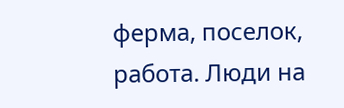ферма, поселок, работа. Люди на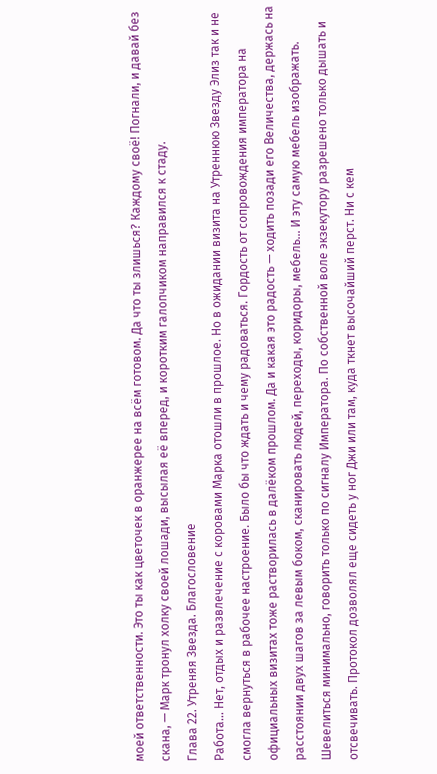моей ответственности. Это ты как цветочек в оранжерее на всём готовом. Да что ты злишься? Каждому своё! Погнали, и давай без скана, — Марк тронул холку своей лошади, высылая её вперед, и коротким галопчиком направился к стаду.
Глава 22. Утреняя Звезда. Благословение
Работа… Нет, отдых и развлечение с коровами Марка отошли в прошлое. Но в ожидании визита на Утреннюю Звезду Элиз так и не смогла вернуться в рабочее настроение. Было бы что ждать и чему радоваться. Гордость от сопровождения императора на официальных визитах тоже растворилась в далёком прошлом. Да и какая это радость — ходить позади его Величества, держась на расстоянии двух шагов за левым боком, сканировать людей, переходы, коридоры, мебель… И эту самую мебель изображать. Шевелиться минимально, говорить только по сигналу Императора. По собственной воле экзекутору разрешено только дышать и отсвечивать. Протокол дозволял еще сидеть у ног Джи или там, куда ткнет высочайший перст. Ни с кем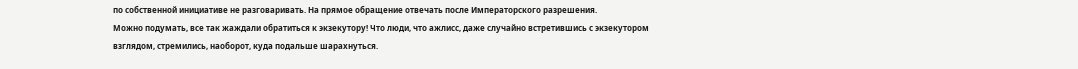по собственной инициативе не разговаривать. На прямое обращение отвечать после Императорского разрешения.
Можно подумать, все так жаждали обратиться к экзекутору! Что люди, что ажлисс, даже случайно встретившись с экзекутором взглядом, стремились, наоборот, куда подальше шарахнуться.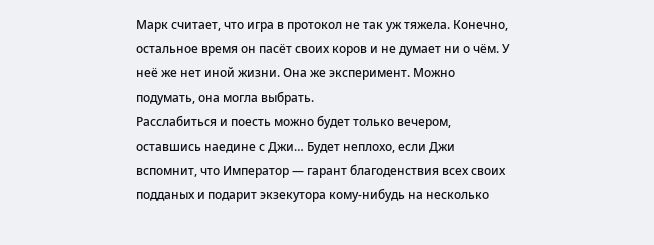Марк считает, что игра в протокол не так уж тяжела. Конечно, остальное время он пасёт своих коров и не думает ни о чём. У неё же нет иной жизни. Она же эксперимент. Можно подумать, она могла выбрать.
Расслабиться и поесть можно будет только вечером, оставшись наедине с Джи… Будет неплохо, если Джи вспомнит, что Император — гарант благоденствия всех своих подданых и подарит экзекутора кому-нибудь на несколько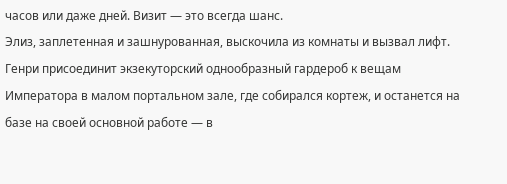часов или даже дней. Визит — это всегда шанс.
Элиз, заплетенная и зашнурованная, выскочила из комнаты и вызвал лифт. Генри присоединит экзекуторский однообразный гардероб к вещам Императора в малом портальном зале, где собирался кортеж, и останется на базе на своей основной работе — в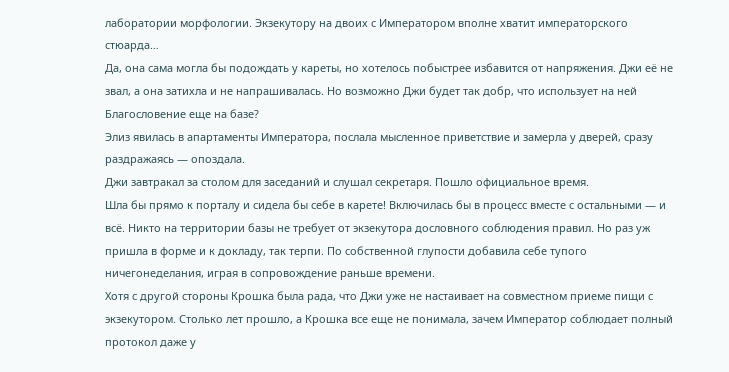лаборатории морфологии. Экзекутору на двоих с Императором вполне хватит императорского стюарда…
Да, она сама могла бы подождать у кареты, но хотелось побыстрее избавится от напряжения. Джи её не звал, а она затихла и не напрашивалась. Но возможно Джи будет так добр, что использует на ней Благословение еще на базе?
Элиз явилась в апартаменты Императора, послала мысленное приветствие и замерла у дверей, сразу раздражаясь — опоздала.
Джи завтракал за столом для заседаний и слушал секретаря. Пошло официальное время.
Шла бы прямо к порталу и сидела бы себе в карете! Включилась бы в процесс вместе с остальными — и всё. Никто на территории базы не требует от экзекутора дословного соблюдения правил. Но раз уж пришла в форме и к докладу, так терпи. По собственной глупости добавила себе тупого ничегонеделания, играя в сопровождение раньше времени.
Хотя с другой стороны Крошка была рада, что Джи уже не настаивает на совместном приеме пищи с экзекутором. Столько лет прошло, а Крошка все еще не понимала, зачем Император соблюдает полный протокол даже у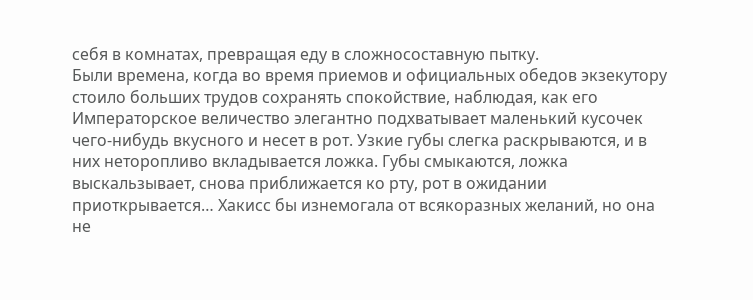себя в комнатах, превращая еду в сложносоставную пытку.
Были времена, когда во время приемов и официальных обедов экзекутору стоило больших трудов сохранять спокойствие, наблюдая, как его Императорское величество элегантно подхватывает маленький кусочек чего-нибудь вкусного и несет в рот. Узкие губы слегка раскрываются, и в них неторопливо вкладывается ложка. Губы смыкаются, ложка выскальзывает, снова приближается ко рту, рот в ожидании приоткрывается… Хакисс бы изнемогала от всякоразных желаний, но она не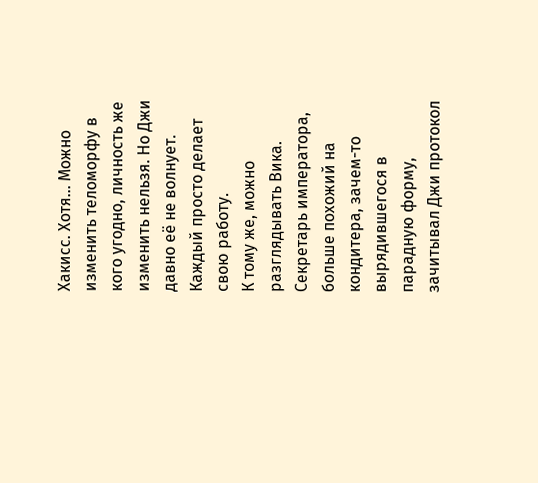Хакисс. Хотя… Можно изменить теломорфу в кого угодно, личность же изменить нельзя. Но Джи давно её не волнует. Каждый просто делает свою работу.
К тому же, можно разглядывать Вика. Секретарь императора, больше похожий на кондитера, зачем-то вырядившегося в парадную форму, зачитывал Джи протокол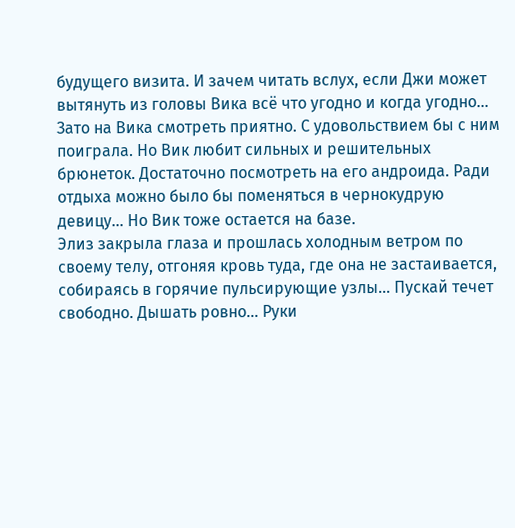будущего визита. И зачем читать вслух, если Джи может вытянуть из головы Вика всё что угодно и когда угодно… Зато на Вика смотреть приятно. С удовольствием бы с ним поиграла. Но Вик любит сильных и решительных брюнеток. Достаточно посмотреть на его андроида. Ради отдыха можно было бы поменяться в чернокудрую девицу… Но Вик тоже остается на базе.
Элиз закрыла глаза и прошлась холодным ветром по своему телу, отгоняя кровь туда, где она не застаивается, собираясь в горячие пульсирующие узлы… Пускай течет свободно. Дышать ровно… Руки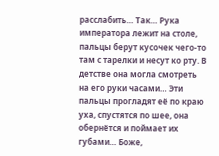расслабить… Так… Рука императора лежит на столе, пальцы берут кусочек чего-то там с тарелки и несут ко рту. В детстве она могла смотреть на его руки часами… Эти пальцы прогладят её по краю уха, спустятся по шее, она обернётся и поймает их губами… Боже,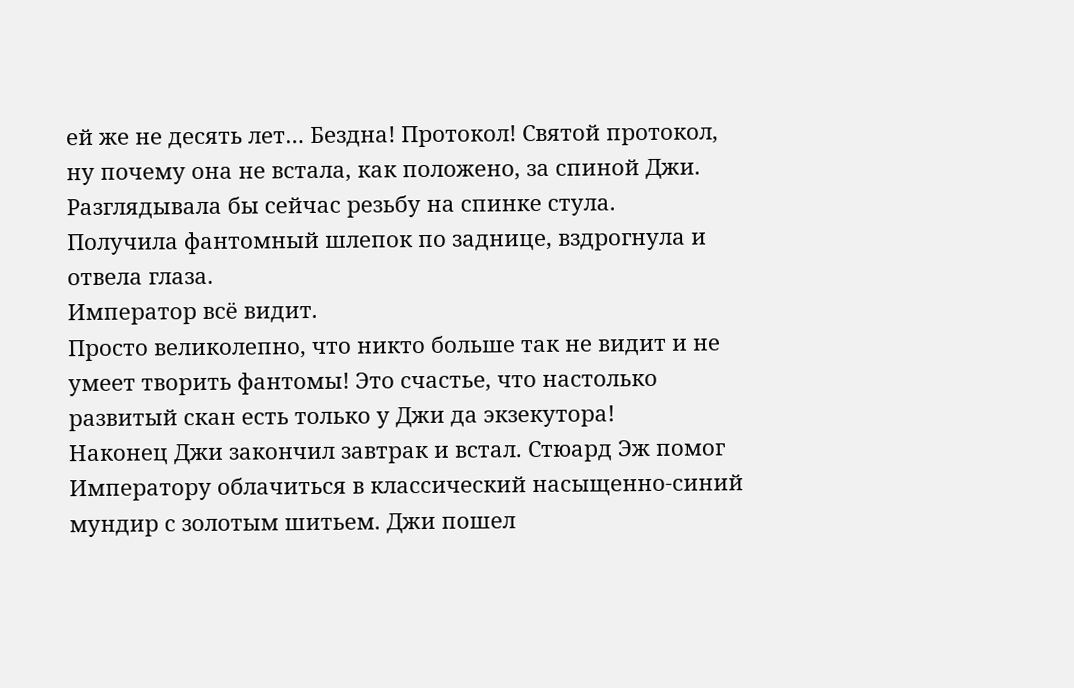ей же не десять лет… Бездна! Протокол! Святой протокол, ну почему она не встала, как положено, за спиной Джи. Разглядывала бы сейчас резьбу на спинке стула.
Получила фантомный шлепок по заднице, вздрогнула и отвела глаза.
Император всё видит.
Просто великолепно, что никто больше так не видит и не умеет творить фантомы! Это счастье, что настолько развитый скан есть только у Джи да экзекутора!
Наконец Джи закончил завтрак и встал. Стюард Эж помог Императору облачиться в классический насыщенно-синий мундир с золотым шитьем. Джи пошел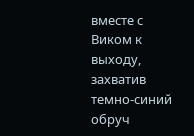вместе с Виком к выходу, захватив темно-синий обруч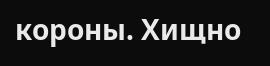короны. Хищно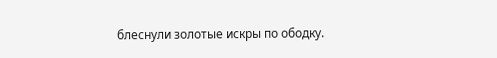блеснули золотые искры по ободку.